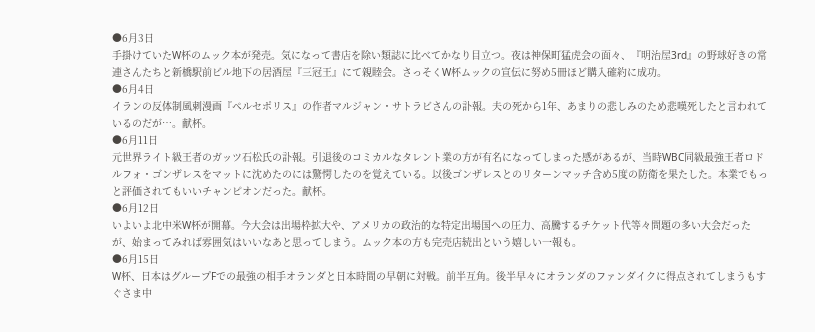●6月3日
手掛けていたW杯のムック本が発売。気になって書店を除い類誌に比べてかなり目立つ。夜は神保町猛虎会の面々、『明治屋3rd』の野球好きの常連さんたちと新橋駅前ビル地下の居酒屋『三冠王』にて親睦会。さっそくW杯ムックの宣伝に努め5冊ほど購入確約に成功。
●6月4日
イランの反体制風刺漫画『ペルセポリス』の作者マルジャン・サトラビさんの訃報。夫の死から1年、あまりの悲しみのため悲嘆死したと言われているのだが…。献杯。
●6月11日
元世界ライト級王者のガッツ石松氏の訃報。引退後のコミカルなタレント業の方が有名になってしまった感があるが、当時WBC同級最強王者ロドルフォ・ゴンザレスをマットに沈めたのには驚愕したのを覚えている。以後ゴンザレスとのリターンマッチ含め5度の防衛を果たした。本業でもっと評価されてもいいチャンピオンだった。献杯。
●6月12日
いよいよ北中米W杯が開幕。今大会は出場枠拡大や、アメリカの政治的な特定出場国への圧力、高騰するチケット代等々問題の多い大会だったが、始まってみれば雰囲気はいいなあと思ってしまう。ムック本の方も完売店続出という嬉しい一報も。
●6月15日
W杯、日本はグループFでの最強の相手オランダと日本時間の早朝に対戦。前半互角。後半早々にオランダのファンダイクに得点されてしまうもすぐさま中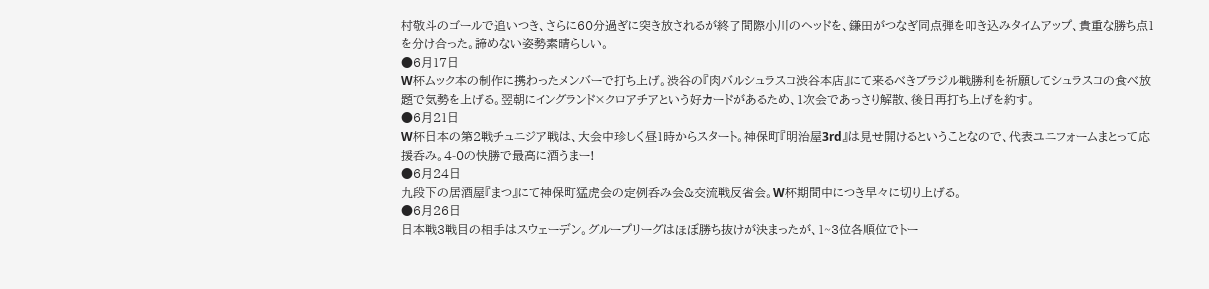村敬斗のゴールで追いつき、さらに60分過ぎに突き放されるが終了間際小川のヘッドを、鎌田がつなぎ同点弾を叩き込みタイムアップ、貴重な勝ち点1を分け合った。諦めない姿勢素晴らしい。
●6月17日
W杯ムック本の制作に携わったメンバーで打ち上げ。渋谷の『肉バルシュラスコ渋谷本店』にて来るべきブラジル戦勝利を祈願してシュラスコの食べ放題で気勢を上げる。翌朝にイングランド×クロアチアという好カードがあるため、1次会であっさり解散、後日再打ち上げを約す。
●6月21日
W杯日本の第2戦チュニジア戦は、大会中珍しく昼1時からスタート。神保町『明治屋3rd』は見せ開けるということなので、代表ユニフォームまとって応援呑み。4-0の快勝で最高に酒うまー!
●6月24日
九段下の居酒屋『まつ』にて神保町猛虎会の定例呑み会&交流戦反省会。W杯期間中につき早々に切り上げる。
●6月26日
日本戦3戦目の相手はスウェーデン。グループリーグはほぼ勝ち抜けが決まったが、1~3位各順位でトー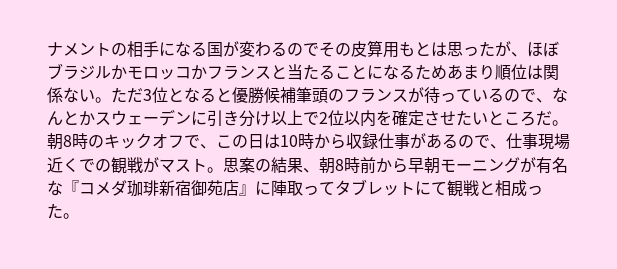ナメントの相手になる国が変わるのでその皮算用もとは思ったが、ほぼブラジルかモロッコかフランスと当たることになるためあまり順位は関係ない。ただ3位となると優勝候補筆頭のフランスが待っているので、なんとかスウェーデンに引き分け以上で2位以内を確定させたいところだ。朝8時のキックオフで、この日は10時から収録仕事があるので、仕事現場近くでの観戦がマスト。思案の結果、朝8時前から早朝モーニングが有名な『コメダ珈琲新宿御苑店』に陣取ってタブレットにて観戦と相成った。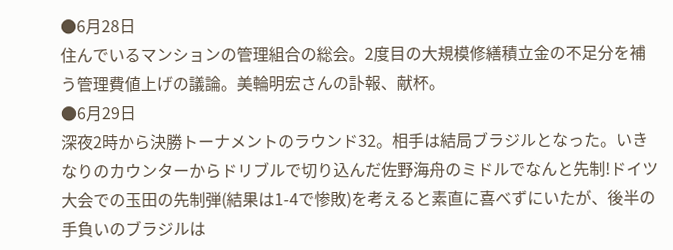●6月28日
住んでいるマンションの管理組合の総会。2度目の大規模修繕積立金の不足分を補う管理費値上げの議論。美輪明宏さんの訃報、献杯。
●6月29日
深夜2時から決勝トーナメントのラウンド32。相手は結局ブラジルとなった。いきなりのカウンターからドリブルで切り込んだ佐野海舟のミドルでなんと先制!ドイツ大会での玉田の先制弾(結果は1-4で惨敗)を考えると素直に喜べずにいたが、後半の手負いのブラジルは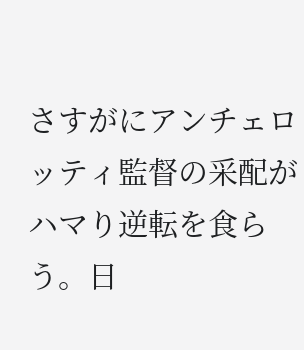さすがにアンチェロッティ監督の采配がハマり逆転を食らう。日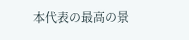本代表の最高の景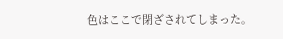色はここで閉ざされてしまった。